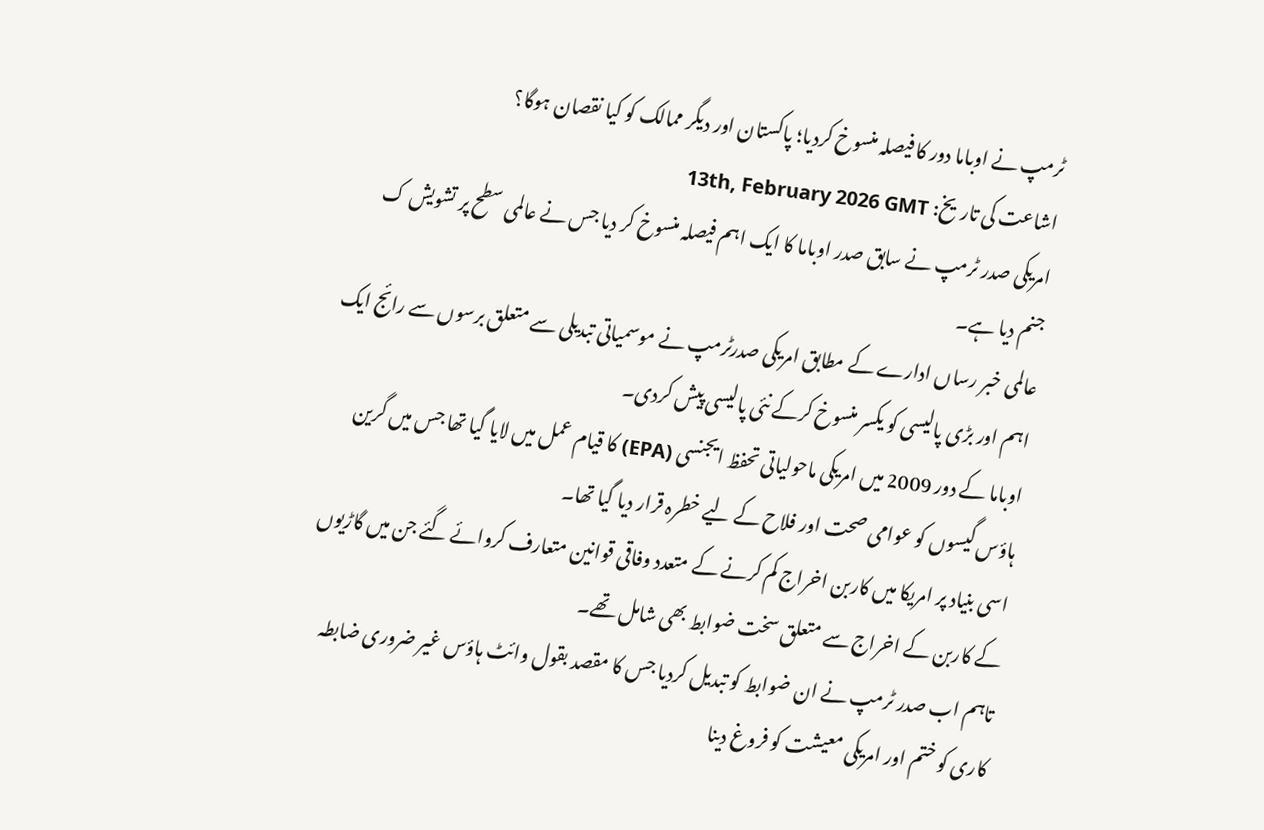ٹرمپ نے اوباما دور کا فیصلہ منسوخ کردیا؛ پاکستان اور دیگر ممالک کو کیا نقصان ہوگا؟
اشاعت کی تاریخ: 13th, February 2026 GMT
امریکی صدر ٹرمپ نے سابق صدر اوباما کا ایک اہم فیصلہ منسوخ کر دیا جس نے عالمی سطح پر تشویش ک جنم دیا ہے۔
عالمی خبر رساں ادارے کے مطابق امریکی صدرٹرمپ نے موسمیاتی تبدیلی سے متعلق برسوں سے رائج ایک اہم اور بڑی پالیسی کو یکسر منسوخ کرکے نئی پالیسی پیش کردی۔
اوباما کے دور 2009 میں امریکی ماحولیاتی تحفظ ایجنسی (EPA) کا قیام عمل میں لایا گیا تھا جس میں گرین ہاؤس گیسوں کو عوامی صحت اور فلاح کے لیے خطرہ قرار دیا گیا تھا۔
اسی بنیاد پر امریکا میں کاربن اخراج کم کرنے کے متعدد وفاقی قوانین متعارف کروائے گئے جن میں گاڑیوں کے کاربن کے اخراج سے متعلق سخت ضوابط بھی شامل تھے۔
تاہم اب صدر ٹرمپ نے ان ضوابط کو تبدیل کردیا جس کا مقصد بقول وائٹ ہاؤس غیر ضروری ضابطہ کاری کو ختم اور امریکی معیشت کو فروغ دینا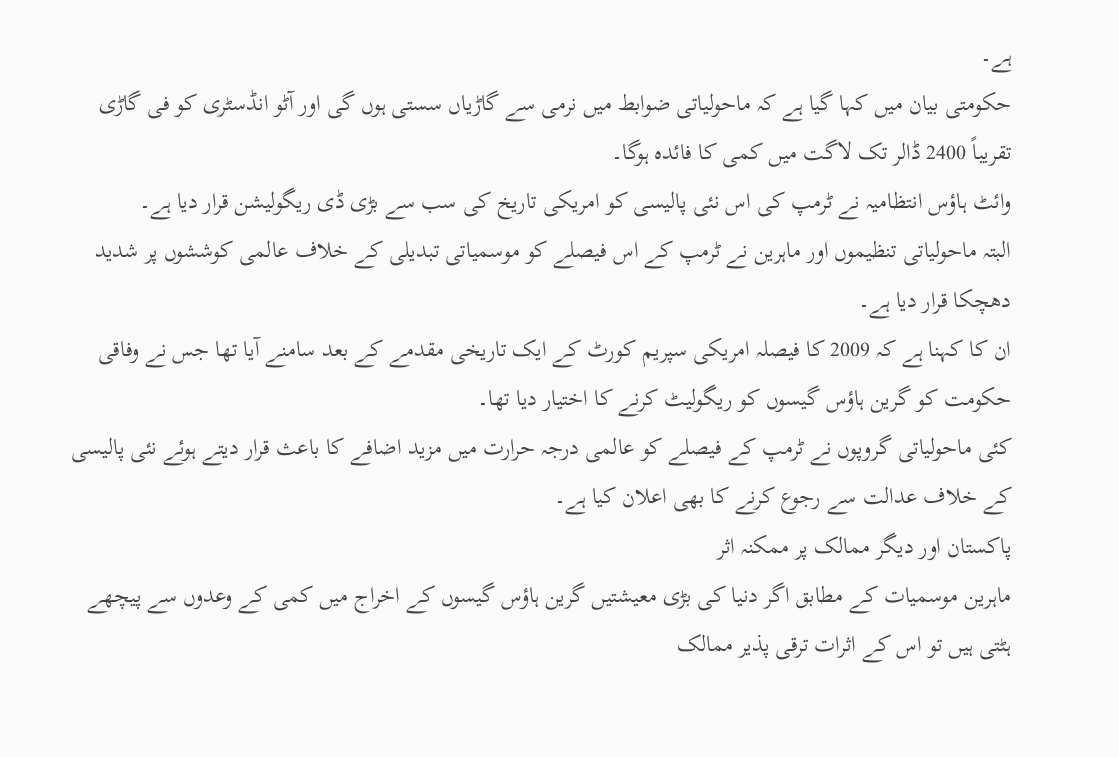ہے۔
حکومتی بیان میں کہا گیا ہے کہ ماحولیاتی ضوابط میں نرمی سے گاڑیاں سستی ہوں گی اور آٹو انڈسٹری کو فی گاڑی تقریباً 2400 ڈالر تک لاگت میں کمی کا فائدہ ہوگا۔
وائٹ ہاؤس انتظامیہ نے ٹرمپ کی اس نئی پالیسی کو امریکی تاریخ کی سب سے بڑی ڈی ریگولیشن قرار دیا ہے۔
البتہ ماحولیاتی تنظیموں اور ماہرین نے ٹرمپ کے اس فیصلے کو موسمیاتی تبدیلی کے خلاف عالمی کوششوں پر شدید دھچکا قرار دیا ہے۔
ان کا کہنا ہے کہ 2009 کا فیصلہ امریکی سپریم کورٹ کے ایک تاریخی مقدمے کے بعد سامنے آیا تھا جس نے وفاقی حکومت کو گرین ہاؤس گیسوں کو ریگولیٹ کرنے کا اختیار دیا تھا۔
کئی ماحولیاتی گروپوں نے ٹرمپ کے فیصلے کو عالمی درجہ حرارت میں مزید اضافے کا باعث قرار دیتے ہوئے نئی پالیسی کے خلاف عدالت سے رجوع کرنے کا بھی اعلان کیا ہے۔
پاکستان اور دیگر ممالک پر ممکنہ اثر
ماہرین موسمیات کے مطابق اگر دنیا کی بڑی معیشتیں گرین ہاؤس گیسوں کے اخراج میں کمی کے وعدوں سے پیچھے ہٹتی ہیں تو اس کے اثرات ترقی پذیر ممالک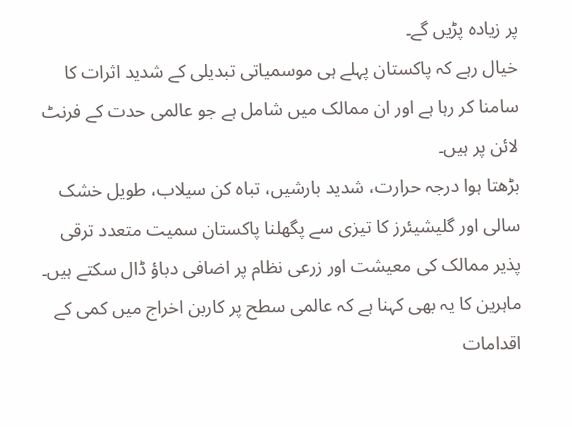پر زیادہ پڑیں گے۔
خیال رہے کہ پاکستان پہلے ہی موسمیاتی تبدیلی کے شدید اثرات کا سامنا کر رہا ہے اور ان ممالک میں شامل ہے جو عالمی حدت کے فرنٹ لائن پر ہیں۔
بڑھتا ہوا درجہ حرارت، شدید بارشیں، تباہ کن سیلاب، طویل خشک سالی اور گلیشیئرز کا تیزی سے پگھلنا پاکستان سمیت متعدد ترقی پذیر ممالک کی معیشت اور زرعی نظام پر اضافی دباؤ ڈال سکتے ہیں۔
ماہرین کا یہ بھی کہنا ہے کہ عالمی سطح پر کاربن اخراج میں کمی کے اقدامات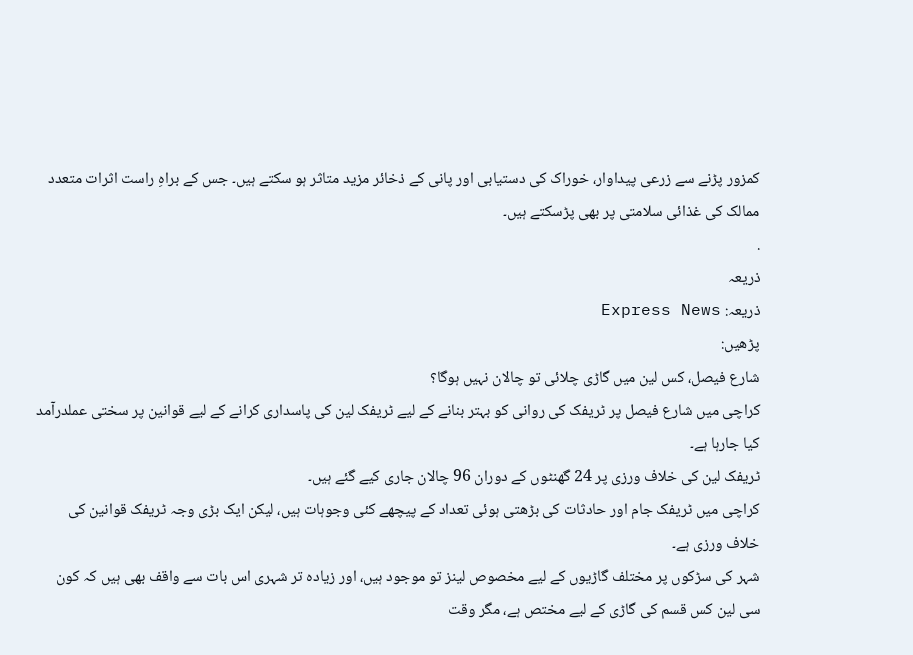کمزور پڑنے سے زرعی پیداوار، خوراک کی دستیابی اور پانی کے ذخائر مزید متاثر ہو سکتے ہیں۔ جس کے براہِ راست اثرات متعدد ممالک کی غذائی سلامتی پر بھی پڑسکتے ہیں۔
.
ذریعہ
ذریعہ: Express News
پڑھیں:
شارع فیصل، کس لین میں گاڑی چلائی تو چالان نہیں ہوگا؟
کراچی میں شارع فیصل پر ٹریفک کی روانی کو بہتر بنانے کے لیے ٹریفک لین کی پاسداری کرانے کے لیے قوانین پر سختی عملدرآمد کیا جارہا ہے۔
ٹریفک لین کی خلاف ورزی پر 24 گھنٹوں کے دوران 96 چالان جاری کیے گئے ہیں۔
کراچی میں ٹریفک جام اور حادثات کی بڑھتی ہوئی تعداد کے پیچھے کئی وجوہات ہیں، لیکن ایک بڑی وجہ ٹریفک قوانین کی خلاف ورزی ہے۔
شہر کی سڑکوں پر مختلف گاڑیوں کے لیے مخصوص لینز تو موجود ہیں، اور زیادہ تر شہری اس بات سے واقف بھی ہیں کہ کون سی لین کس قسم کی گاڑی کے لیے مختص ہے، مگر وقت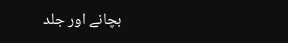بچانے اور جلد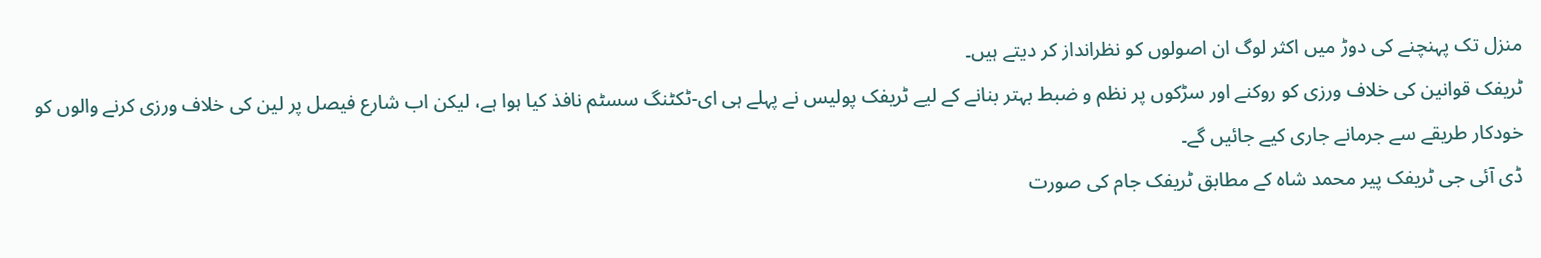منزل تک پہنچنے کی دوڑ میں اکثر لوگ ان اصولوں کو نظرانداز کر دیتے ہیں۔
ٹریفک قوانین کی خلاف ورزی کو روکنے اور سڑکوں پر نظم و ضبط بہتر بنانے کے لیے ٹریفک پولیس نے پہلے ہی ای-ٹکٹنگ سسٹم نافذ کیا ہوا ہے، لیکن اب شارع فیصل پر لین کی خلاف ورزی کرنے والوں کو خودکار طریقے سے جرمانے جاری کیے جائیں گے۔
ڈی آئی جی ٹریفک پیر محمد شاہ کے مطابق ٹریفک جام کی صورت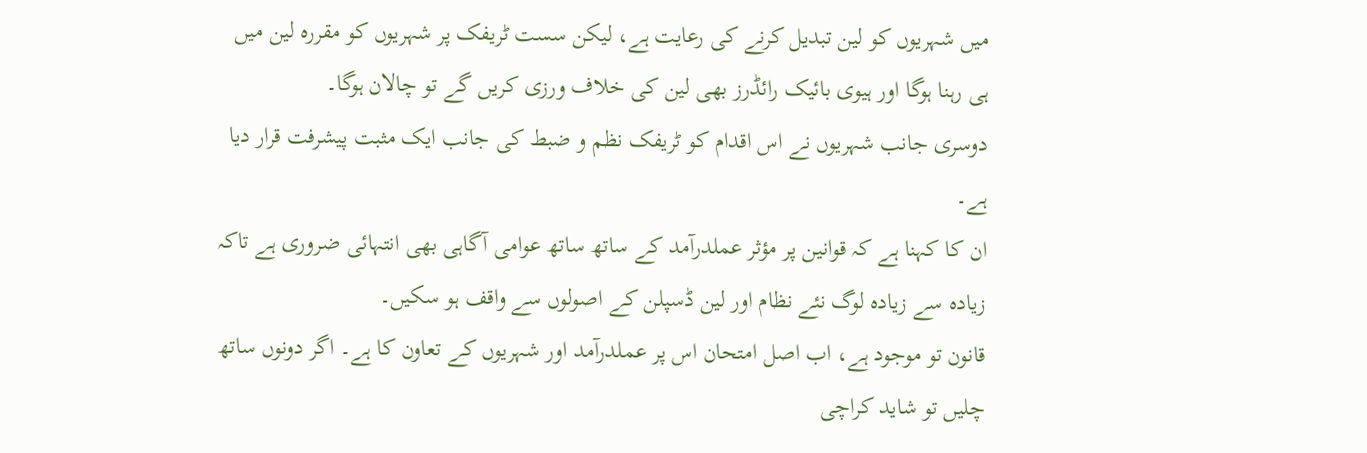میں شہریوں کو لین تبدیل کرنے کی رعایت ہے، لیکن سست ٹریفک پر شہریوں کو مقررہ لین میں ہی رہنا ہوگا اور ہیوی بائیک رائڈرز بھی لین کی خلاف ورزی کریں گے تو چالان ہوگا۔
دوسری جانب شہریوں نے اس اقدام کو ٹریفک نظم و ضبط کی جانب ایک مثبت پیشرفت قرار دیا ہے۔
ان کا کہنا ہے کہ قوانین پر مؤثر عملدرآمد کے ساتھ ساتھ عوامی آگاہی بھی انتہائی ضروری ہے تاکہ زیادہ سے زیادہ لوگ نئے نظام اور لین ڈسپلن کے اصولوں سے واقف ہو سکیں۔
قانون تو موجود ہے، اب اصل امتحان اس پر عملدرآمد اور شہریوں کے تعاون کا ہے۔ اگر دونوں ساتھ چلیں تو شاید کراچی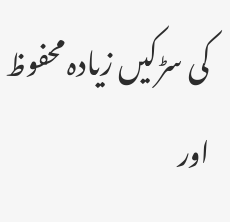کی سڑکیں زیادہ محفوظ اور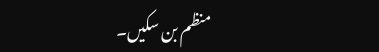منظم بن سکیں۔